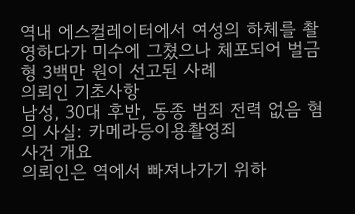역내 에스컬레이터에서 여성의 하체를 촬영하다가 미수에 그쳤으나 체포되어 벌금형 3백만 원이 선고된 사례
의뢰인 기초사항
남성, 30대 후반, 동종 범죄 전력 없음 혐의 사실: 카메라등이용촬영죄
사건 개요
의뢰인은 역에서 빠져나가기 위하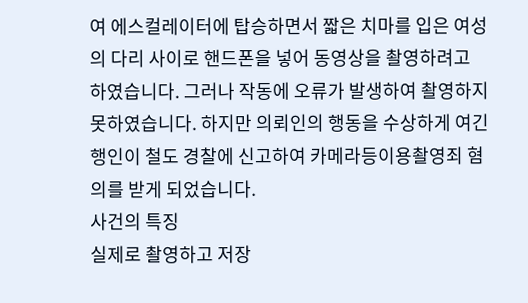여 에스컬레이터에 탑승하면서 짧은 치마를 입은 여성의 다리 사이로 핸드폰을 넣어 동영상을 촬영하려고 하였습니다. 그러나 작동에 오류가 발생하여 촬영하지 못하였습니다. 하지만 의뢰인의 행동을 수상하게 여긴 행인이 철도 경찰에 신고하여 카메라등이용촬영죄 혐의를 받게 되었습니다.
사건의 특징
실제로 촬영하고 저장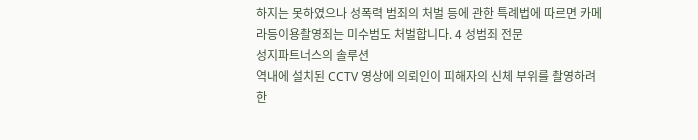하지는 못하였으나 성폭력 범죄의 처벌 등에 관한 특례법에 따르면 카메라등이용촬영죄는 미수범도 처벌합니다. 4 성범죄 전문
성지파트너스의 솔루션
역내에 설치된 CCTV 영상에 의뢰인이 피해자의 신체 부위를 촬영하려 한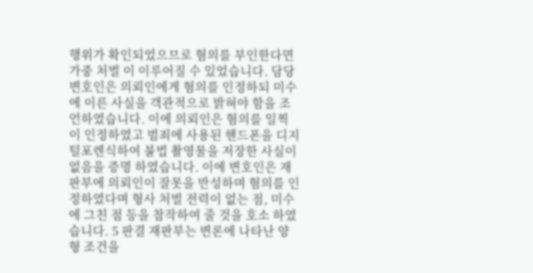행위가 확인되었으므로 혐의를 부인한다면 가중 처벌 이 이루어질 수 있었습니다. 담당 변호인은 의뢰인에게 혐의를 인정하되 미수에 이른 사실을 객관적으로 밝혀야 함을 조언하였습니다. 이에 의뢰인은 혐의를 일찍이 인정하였고 범죄에 사용된 핸드폰을 디지털포렌식하여 불법 촬영물을 저장한 사실이 없음을 증명 하였습니다. 이에 변호인은 재판부에 의뢰인이 잘못을 반성하며 혐의를 인정하였다며 형사 처벌 전력이 없는 점, 미수에 그친 점 등을 참작하여 줄 것을 호소 하였습니다. 5 판결 재판부는 변론에 나타난 양형 조건을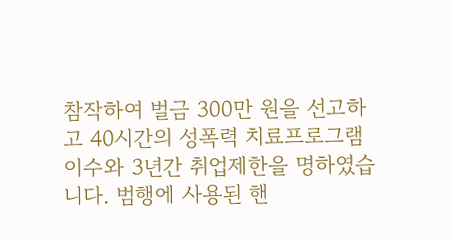참작하여 벌금 300만 원을 선고하고 40시간의 성폭력 치료프로그램 이수와 3년간 취업제한을 명하였습니다. 범행에 사용된 핸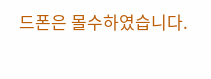드폰은 몰수하였습니다.